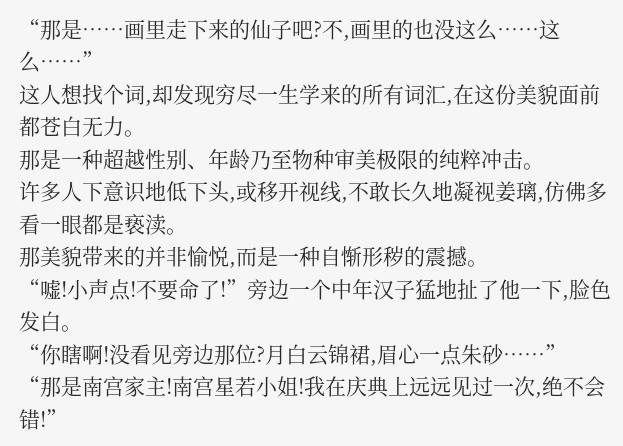“那是……画里走下来的仙子吧?不,画里的也没这么……这么……”
这人想找个词,却发现穷尽一生学来的所有词汇,在这份美貌面前都苍白无力。
那是一种超越性别、年龄乃至物种审美极限的纯粹冲击。
许多人下意识地低下头,或移开视线,不敢长久地凝视姜璃,仿佛多看一眼都是亵渎。
那美貌带来的并非愉悦,而是一种自惭形秽的震撼。
“嘘!小声点!不要命了!”旁边一个中年汉子猛地扯了他一下,脸色发白。
“你瞎啊!没看见旁边那位?月白云锦裙,眉心一点朱砂……”
“那是南宫家主!南宫星若小姐!我在庆典上远远见过一次,绝不会错!”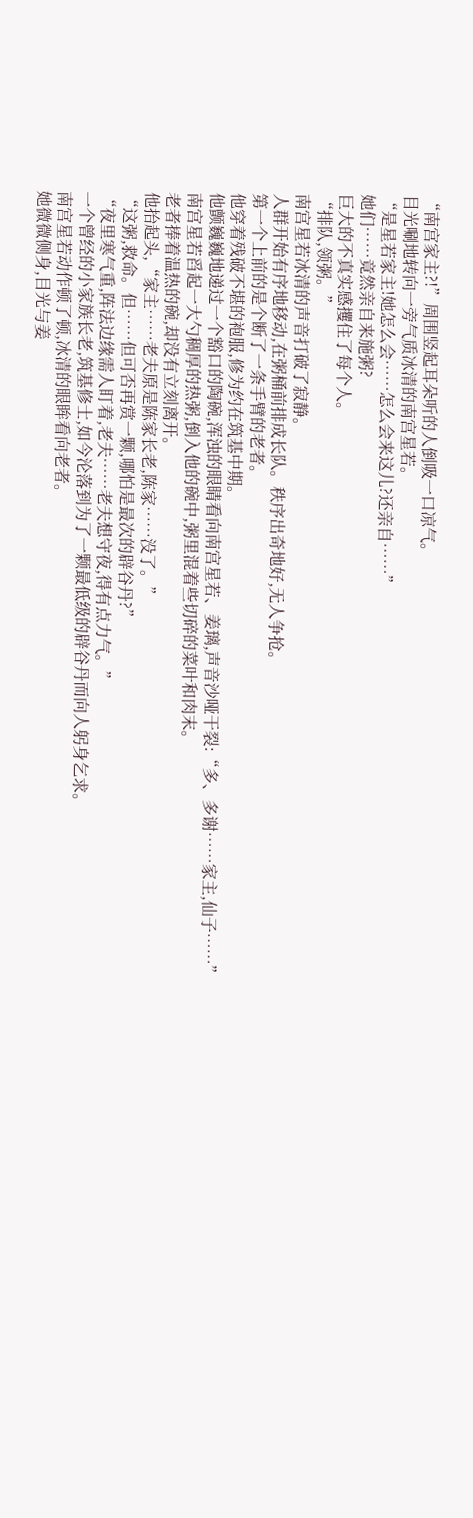“南宫家主?!”周围竖起耳朵听的人倒吸一口凉气。
目光唰地转向一旁气质冰清的南宫星若。
“是星若家主!她怎么会……怎么会来这儿?还亲自……”
她们……竟然亲自来施粥?
巨大的不真实感攫住了每个人。
“排队,领粥。”
南宫星若冰清的声音打破了寂静。
人群开始有序地移动,在粥桶前排成长队。秩序出奇地好,无人争抢。
第一个上前的是个断了一条手臂的老者。
他穿着残破不堪的袍服,修为约在筑基中期。
他颤巍巍地递过一个豁口的陶碗,浑浊的眼睛看向南宫星若、姜璃,声音沙哑干裂:“多、多谢……家主,仙子……”
南宫星若舀起一大勺稠厚的热粥,倒入他的碗中,粥里混着些切碎的菜叶和肉末。
老者捧着温热的碗,却没有立刻离开。
他抬起头,“家主……老夫原是陈家长老,陈家……没了。”
“这粥,救命。但……但可否再赏一颗,哪怕是最次的辟谷丹?”
“夜里寒气重,阵法边缘需人盯着,老夫……老夫想守夜,得有点力气。”
一个曾经的小家族长老,筑基修士,如今沦落到为了一颗最低级的辟谷丹而向人躬身乞求。
南宫星若动作顿了顿,冰清的眼眸看向老者。
她微微侧身,目光与姜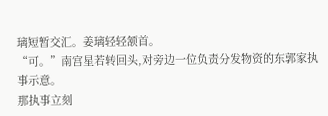璃短暂交汇。姜璃轻轻颔首。
“可。”南宫星若转回头,对旁边一位负责分发物资的东郭家执事示意。
那执事立刻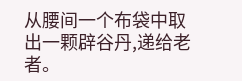从腰间一个布袋中取出一颗辟谷丹,递给老者。